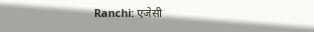Ranchi: एजेसी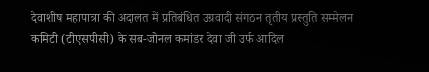देवाशीष महापात्रा की अदालत में प्रतिबंधित उग्रवादी संगठन तृतीय प्रस्तुति सम्मेलन कमिटी (टीएसपीसी) के सब-जोनल कमांडर देवा जी उर्फ आदिल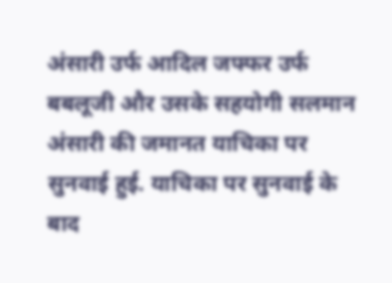अंसारी उर्फ आदिल जफ्फर उर्फ बबलूजी और उसके सहयोगी सलमान अंसारी की जमानत याचिका पर सुनवाई हुई. याचिका पर सुनवाई के बाद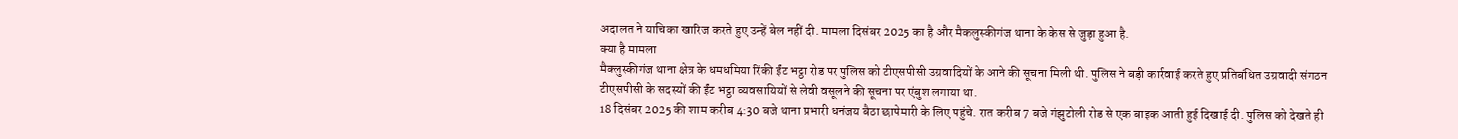अदालत ने याचिका खारिज करते हुए उन्हें बेल नहीं दी. मामला दिसंबर 2025 का है और मैकलुस्कीगंज थाना के केस से जुड़ा हुआ है.
क्या है मामला
मैक्लुस्कीगंज थाना क्षेत्र के धमधमिया रिंकी ईंट भट्ठा रोड पर पुलिस को टीएसपीसी उग्रवादियों के आने की सूचना मिली थी. पुलिस ने बड़ी कार्रवाई करते हुए प्रतिबंधित उग्रवादी संगठन टीएसपीसी के सदस्यों की ईंट भट्ठा व्यवसायियों से लेवी वसूलने की सूचना पर एंबुश लगाया था.
18 दिसंबर 2025 की शाम करीब 4:30 बजे थाना प्रभारी धनंजय बैठा छापेमारी के लिए पहुंचे. रात करीब 7 बजे गंझुटोली रोड से एक बाइक आती हुई दिखाई दी. पुलिस को देखते ही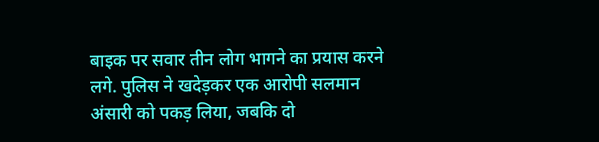बाइक पर सवार तीन लोग भागने का प्रयास करने लगे. पुलिस ने खदेड़कर एक आरोपी सलमान अंसारी को पकड़ लिया, जबकि दो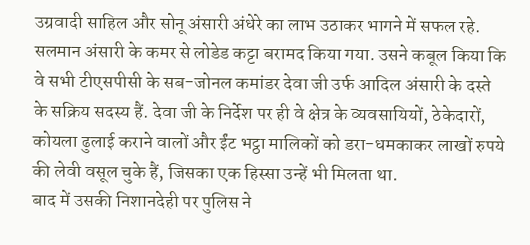उग्रवादी साहिल और सोनू अंसारी अंधेरे का लाभ उठाकर भागने में सफल रहे.
सलमान अंसारी के कमर से लोडेड कट्टा बरामद किया गया. उसने कबूल किया कि वे सभी टीएसपीसी के सब-जोनल कमांडर देवा जी उर्फ आदिल अंसारी के दस्ते के सक्रिय सदस्य हैं. देवा जी के निर्देश पर ही वे क्षेत्र के व्यवसायियों, ठेकेदारों, कोयला ढुलाई कराने वालों और ईंट भट्ठा मालिकों को डरा-धमकाकर लाखों रुपये की लेवी वसूल चुके हैं, जिसका एक हिस्सा उन्हें भी मिलता था.
बाद में उसकी निशानदेही पर पुलिस ने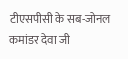टीएसपीसी के सब-जोनल कमांडर देवा जी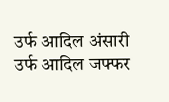उर्फ आदिल अंसारी उर्फ आदिल जफ्फर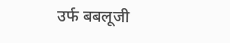उर्फ बबलूजी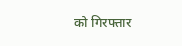को गिरफ्तार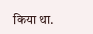किया था.